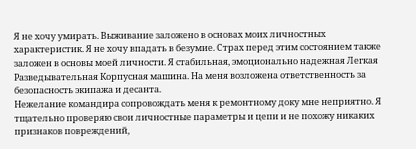Я не хочу умирать. Выживание заложено в основах моих личностных характеристик. Я не хочу впадать в безумие. Страх перед этим состоянием также заложен в основы моей личности. Я стабильная, эмоционально надежная Легкая Разведывательная Корпусная машина. На меня возложена ответственность за безопасность экипажа и десанта.
Нежелание командира сопровождать меня к ремонтному доку мне неприятно. Я тщательно проверяю свои личностные параметры и цепи и не похожу никаких признаков повреждений,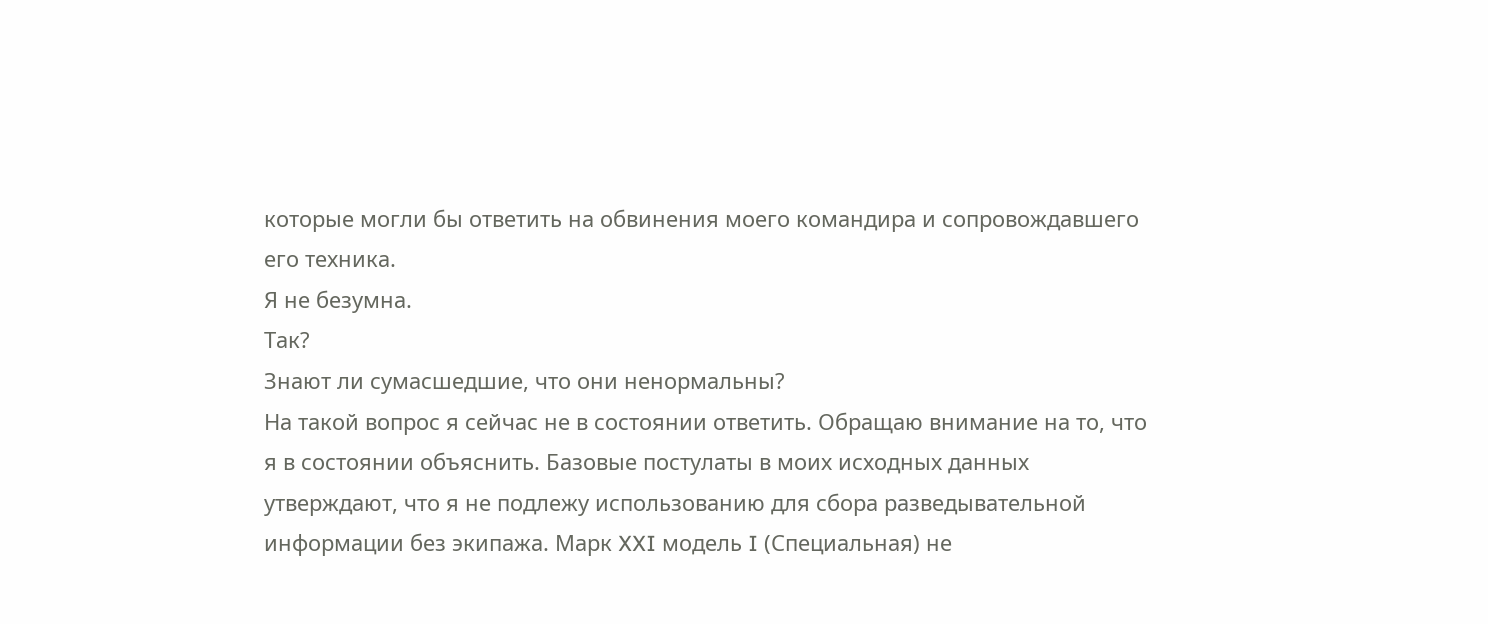которые могли бы ответить на обвинения моего командира и сопровождавшего его техника.
Я не безумна.
Так?
Знают ли сумасшедшие, что они ненормальны?
На такой вопрос я сейчас не в состоянии ответить. Обращаю внимание на то, что я в состоянии объяснить. Базовые постулаты в моих исходных данных утверждают, что я не подлежу использованию для сбора разведывательной информации без экипажа. Марк XXI модель I (Специальная) не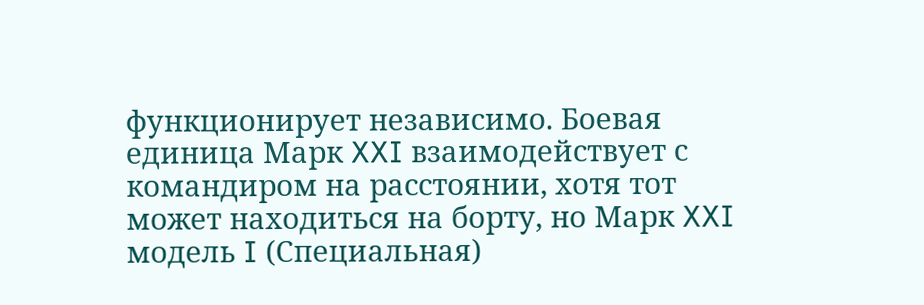функционирует независимо. Боевая единица Марк XXI взаимодействует с командиром на расстоянии, хотя тот может находиться на борту, но Марк XXI модель I (Специальная)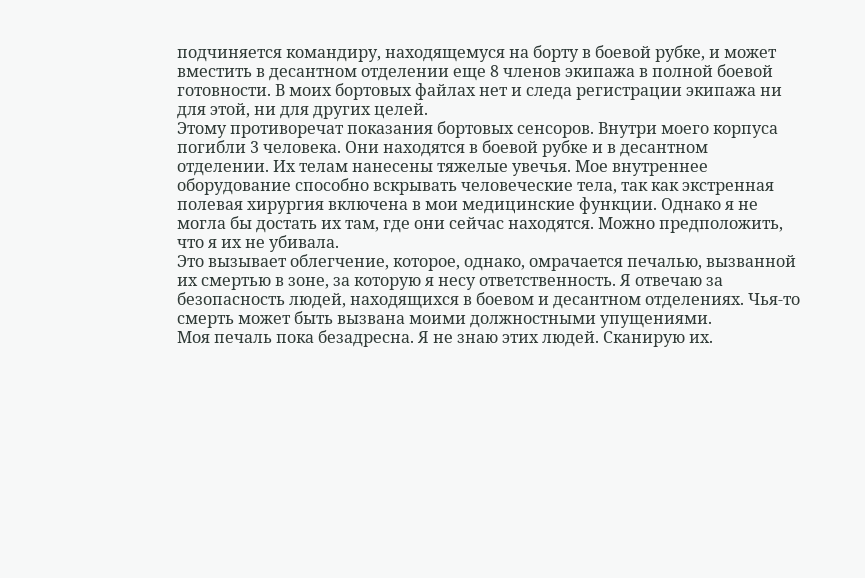подчиняется командиру, находящемуся на борту в боевой рубке, и может вместить в десантном отделении еще 8 членов экипажа в полной боевой готовности. В моих бортовых файлах нет и следа регистрации экипажа ни для этой, ни для других целей.
Этому противоречат показания бортовых сенсоров. Внутри моего корпуса погибли 3 человека. Они находятся в боевой рубке и в десантном отделении. Их телам нанесены тяжелые увечья. Мое внутреннее оборудование способно вскрывать человеческие тела, так как экстренная полевая хирургия включена в мои медицинские функции. Однако я не могла бы достать их там, где они сейчас находятся. Можно предположить, что я их не убивала.
Это вызывает облегчение, которое, однако, омрачается печалью, вызванной их смертью в зоне, за которую я несу ответственность. Я отвечаю за безопасность людей, находящихся в боевом и десантном отделениях. Чья-то смерть может быть вызвана моими должностными упущениями.
Моя печаль пока безадресна. Я не знаю этих людей. Сканирую их.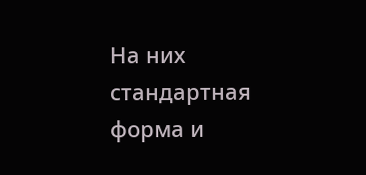На них стандартная форма и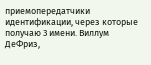приемопередатчики идентификации, через которые получаю 3 имени. Виллум ДеФриз,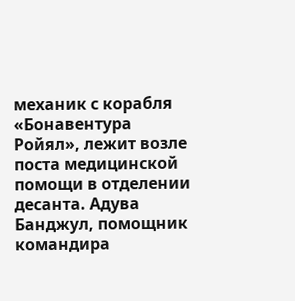механик с корабля «Бонавентура Ройял», лежит возле поста медицинской помощи в отделении десанта. Адува Банджул, помощник командира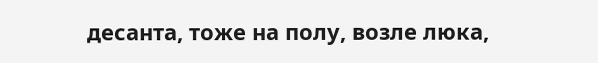десанта, тоже на полу, возле люка,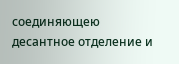соединяющею десантное отделение и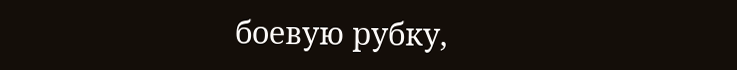боевую рубку,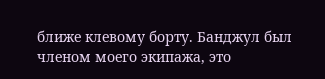ближе клевому борту. Банджул был членом моего экипажа, это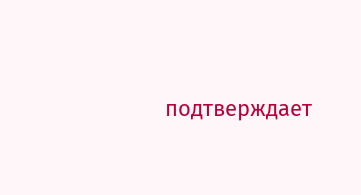подтверждает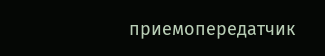приемопередатчик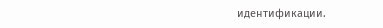идентификации.